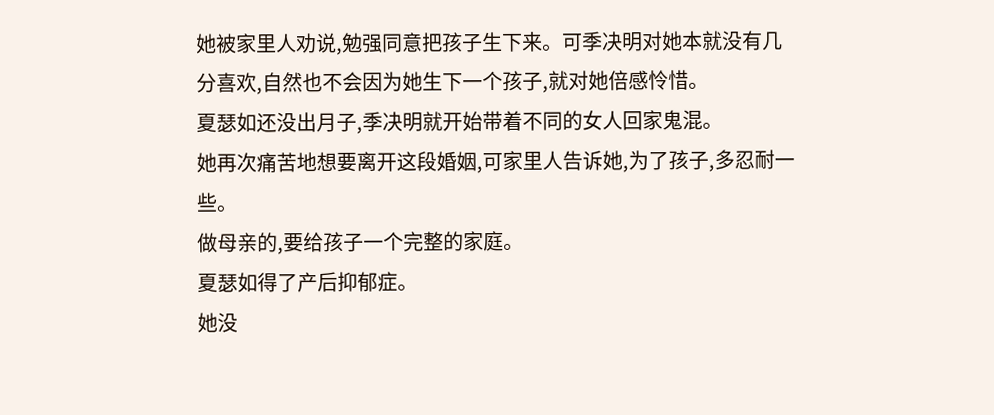她被家里人劝说,勉强同意把孩子生下来。可季决明对她本就没有几分喜欢,自然也不会因为她生下一个孩子,就对她倍感怜惜。
夏瑟如还没出月子,季决明就开始带着不同的女人回家鬼混。
她再次痛苦地想要离开这段婚姻,可家里人告诉她,为了孩子,多忍耐一些。
做母亲的,要给孩子一个完整的家庭。
夏瑟如得了产后抑郁症。
她没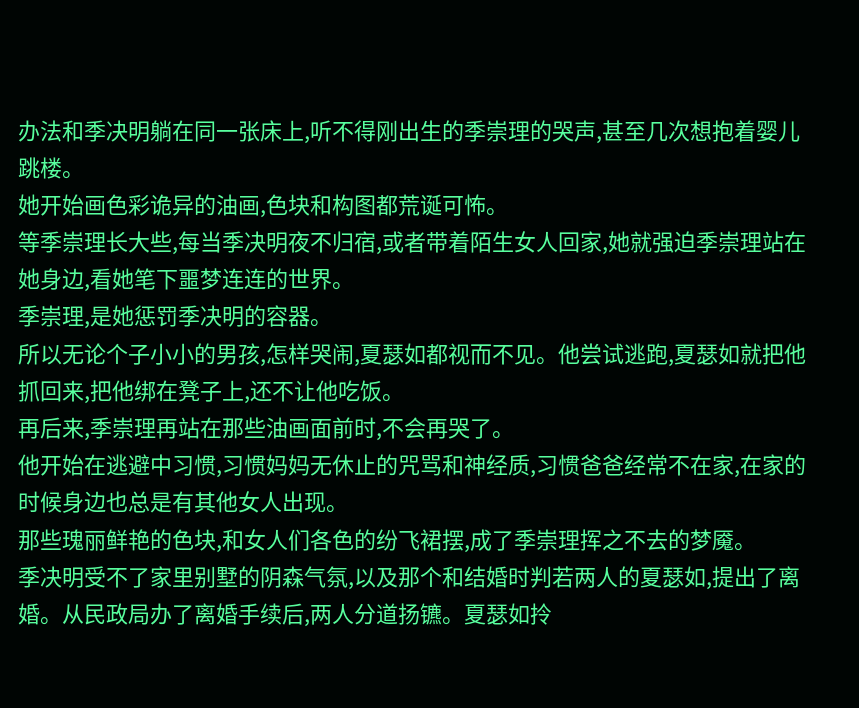办法和季决明躺在同一张床上,听不得刚出生的季崇理的哭声,甚至几次想抱着婴儿跳楼。
她开始画色彩诡异的油画,色块和构图都荒诞可怖。
等季崇理长大些,每当季决明夜不归宿,或者带着陌生女人回家,她就强迫季崇理站在她身边,看她笔下噩梦连连的世界。
季崇理,是她惩罚季决明的容器。
所以无论个子小小的男孩,怎样哭闹,夏瑟如都视而不见。他尝试逃跑,夏瑟如就把他抓回来,把他绑在凳子上,还不让他吃饭。
再后来,季崇理再站在那些油画面前时,不会再哭了。
他开始在逃避中习惯,习惯妈妈无休止的咒骂和神经质,习惯爸爸经常不在家,在家的时候身边也总是有其他女人出现。
那些瑰丽鲜艳的色块,和女人们各色的纷飞裙摆,成了季崇理挥之不去的梦魇。
季决明受不了家里别墅的阴森气氛,以及那个和结婚时判若两人的夏瑟如,提出了离婚。从民政局办了离婚手续后,两人分道扬镳。夏瑟如拎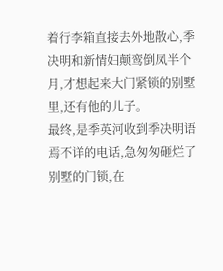着行李箱直接去外地散心,季决明和新情妇颠鸾倒凤半个月,才想起来大门紧锁的别墅里,还有他的儿子。
最终,是季英河收到季决明语焉不详的电话,急匆匆砸烂了别墅的门锁,在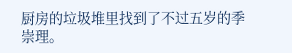厨房的垃圾堆里找到了不过五岁的季崇理。